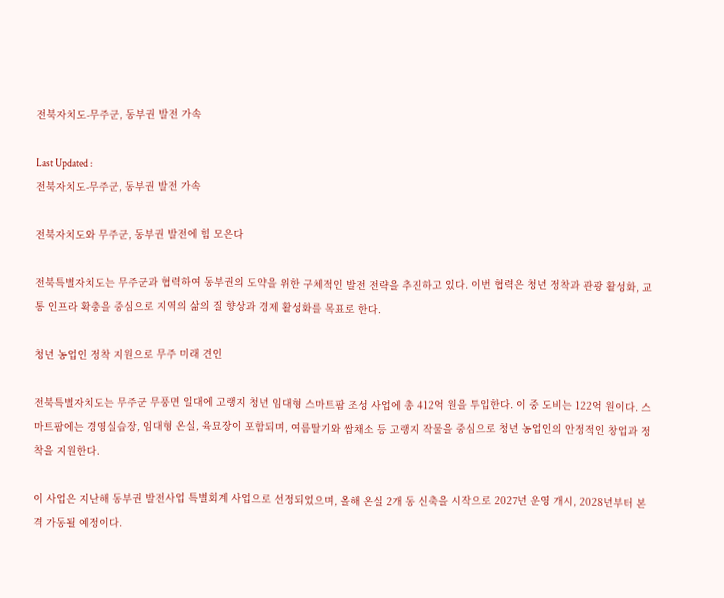전북자치도-무주군, 동부권 발전 가속

Last Updated :
전북자치도-무주군, 동부권 발전 가속

전북자치도와 무주군, 동부권 발전에 힘 모은다

전북특별자치도는 무주군과 협력하여 동부권의 도약을 위한 구체적인 발전 전략을 추진하고 있다. 이번 협력은 청년 정착과 관광 활성화, 교통 인프라 확충을 중심으로 지역의 삶의 질 향상과 경제 활성화를 목표로 한다.

청년 농업인 정착 지원으로 무주 미래 견인

전북특별자치도는 무주군 무풍면 일대에 고랭지 청년 임대형 스마트팜 조성 사업에 총 412억 원을 투입한다. 이 중 도비는 122억 원이다. 스마트팜에는 경영실습장, 임대형 온실, 육묘장이 포함되며, 여름딸기와 쌈채소 등 고랭지 작물을 중심으로 청년 농업인의 안정적인 창업과 정착을 지원한다.

이 사업은 지난해 동부권 발전사업 특별회계 사업으로 선정되었으며, 올해 온실 2개 동 신축을 시작으로 2027년 운영 개시, 2028년부터 본격 가동될 예정이다.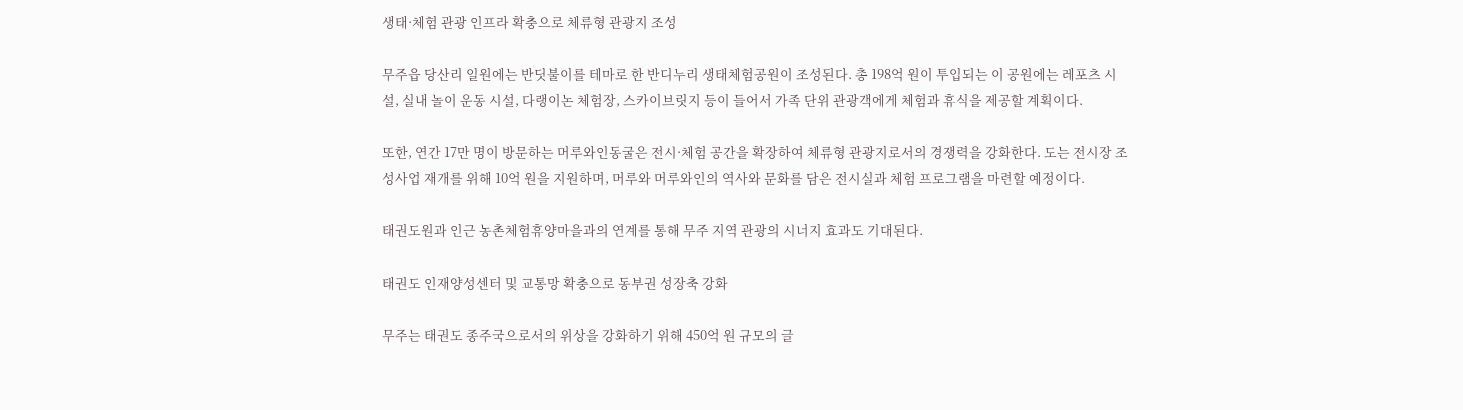생태·체험 관광 인프라 확충으로 체류형 관광지 조성

무주읍 당산리 일원에는 반딧불이를 테마로 한 반디누리 생태체험공원이 조성된다. 총 198억 원이 투입되는 이 공원에는 레포츠 시설, 실내 놀이 운동 시설, 다랭이논 체험장, 스카이브릿지 등이 들어서 가족 단위 관광객에게 체험과 휴식을 제공할 계획이다.

또한, 연간 17만 명이 방문하는 머루와인동굴은 전시·체험 공간을 확장하여 체류형 관광지로서의 경쟁력을 강화한다. 도는 전시장 조성사업 재개를 위해 10억 원을 지원하며, 머루와 머루와인의 역사와 문화를 담은 전시실과 체험 프로그램을 마련할 예정이다.

태권도원과 인근 농촌체험휴양마을과의 연계를 통해 무주 지역 관광의 시너지 효과도 기대된다.

태권도 인재양성센터 및 교통망 확충으로 동부권 성장축 강화

무주는 태권도 종주국으로서의 위상을 강화하기 위해 450억 원 규모의 글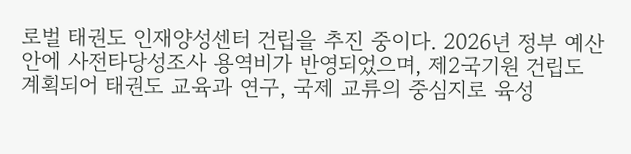로벌 태권도 인재양성센터 건립을 추진 중이다. 2026년 정부 예산안에 사전타당성조사 용역비가 반영되었으며, 제2국기원 건립도 계획되어 태권도 교육과 연구, 국제 교류의 중심지로 육성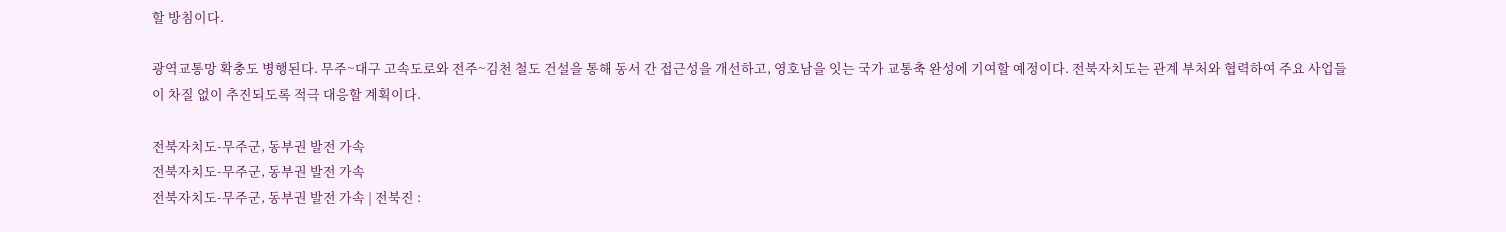할 방침이다.

광역교통망 확충도 병행된다. 무주~대구 고속도로와 전주~김천 철도 건설을 통해 동서 간 접근성을 개선하고, 영호남을 잇는 국가 교통축 완성에 기여할 예정이다. 전북자치도는 관계 부처와 협력하여 주요 사업들이 차질 없이 추진되도록 적극 대응할 계획이다.

전북자치도-무주군, 동부권 발전 가속
전북자치도-무주군, 동부권 발전 가속
전북자치도-무주군, 동부권 발전 가속 | 전북진 :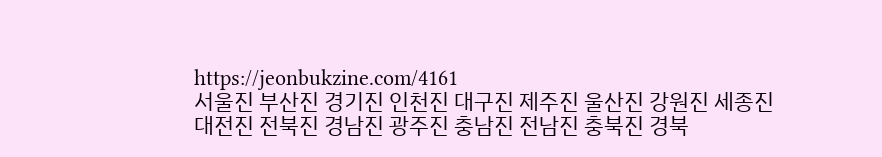https://jeonbukzine.com/4161
서울진 부산진 경기진 인천진 대구진 제주진 울산진 강원진 세종진 대전진 전북진 경남진 광주진 충남진 전남진 충북진 경북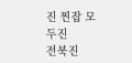진 찐잡 모두진
전북진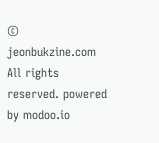© jeonbukzine.com All rights reserved. powered by modoo.io